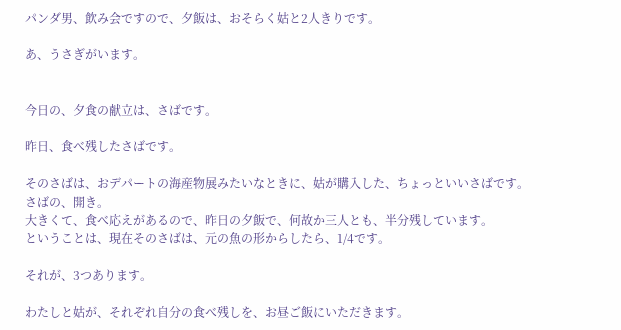パンダ男、飲み会ですので、夕飯は、おそらく姑と2人きりです。

あ、うさぎがいます。


今日の、夕食の献立は、さばです。

昨日、食べ残したさばです。

そのさばは、おデパートの海産物展みたいなときに、姑が購入した、ちょっといいさばです。
さばの、開き。
大きくて、食べ応えがあるので、昨日の夕飯で、何故か三人とも、半分残しています。
ということは、現在そのさばは、元の魚の形からしたら、1/4です。

それが、3つあります。

わたしと姑が、それぞれ自分の食べ残しを、お昼ご飯にいただきます。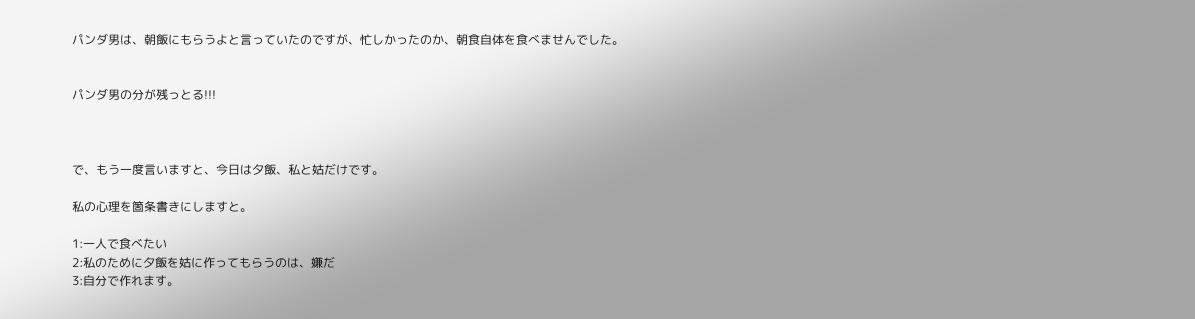パンダ男は、朝飯にもらうよと言っていたのですが、忙しかったのか、朝食自体を食べませんでした。


パンダ男の分が残っとる!!!



で、もう一度言いますと、今日は夕飯、私と姑だけです。

私の心理を箇条書きにしますと。

1:一人で食べたい
2:私のために夕飯を姑に作ってもらうのは、嫌だ
3:自分で作れます。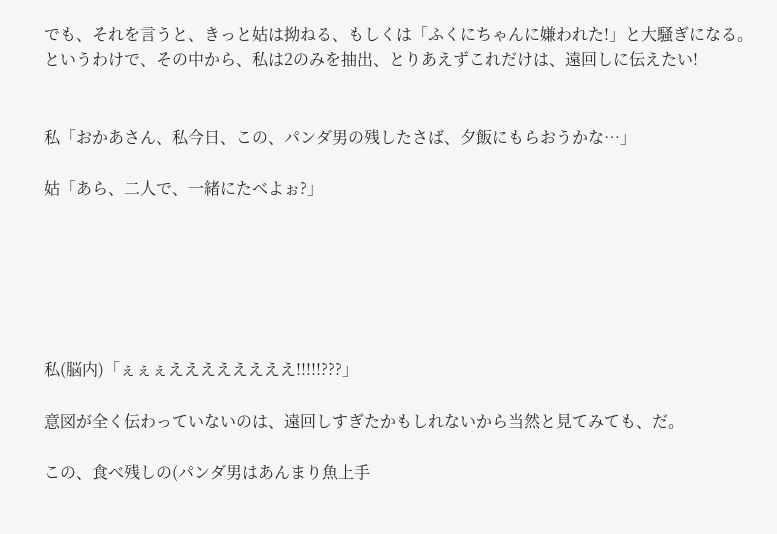でも、それを言うと、きっと姑は拗ねる、もしくは「ふくにちゃんに嫌われた!」と大騒ぎになる。
というわけで、その中から、私は2のみを抽出、とりあえずこれだけは、遠回しに伝えたい!


私「おかあさん、私今日、この、パンダ男の残したさば、夕飯にもらおうかな…」

姑「あら、二人で、一緒にたべよぉ?」






私(脳内)「ぇぇぇええええええええ!!!!!???」

意図が全く伝わっていないのは、遠回しすぎたかもしれないから当然と見てみても、だ。

この、食べ残しの(パンダ男はあんまり魚上手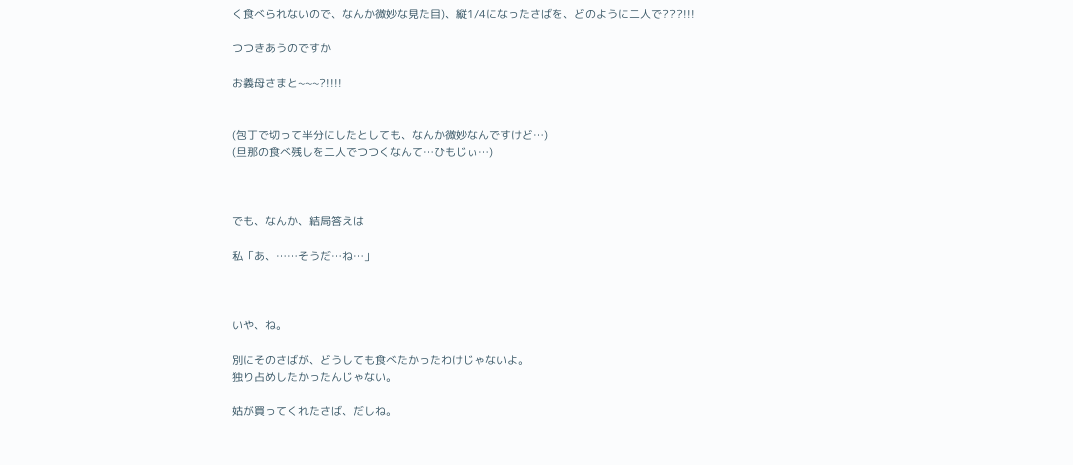く食べられないので、なんか微妙な見た目)、縦1/4になったさばを、どのように二人で???!!!

つつきあうのですか

お義母さまと~~~?!!!!


(包丁で切って半分にしたとしても、なんか微妙なんですけど…)
(旦那の食べ残しを二人でつつくなんて…ひもじぃ…)



でも、なんか、結局答えは

私「あ、……そうだ…ね…」



いや、ね。

別にそのさばが、どうしても食べたかったわけじゃないよ。
独り占めしたかったんじゃない。

姑が買ってくれたさば、だしね。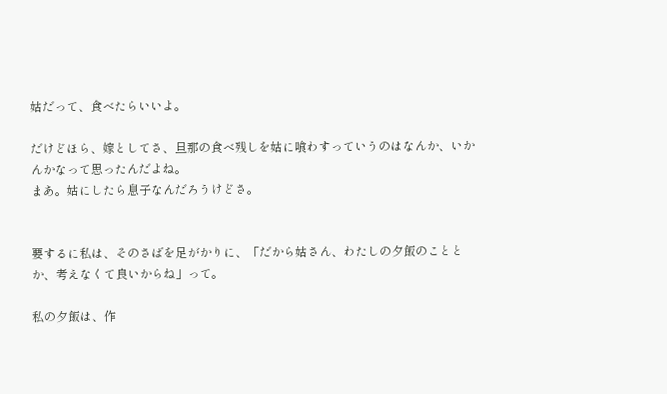姑だって、食べたらいいよ。

だけどほら、嫁としてさ、旦那の食べ残しを姑に喰わすっていうのはなんか、いかんかなって思ったんだよね。
まあ。姑にしたら息子なんだろうけどさ。


要するに私は、そのさばを足がかりに、「だから姑さん、わたしの夕飯のこととか、考えなくて良いからね」って。

私の夕飯は、作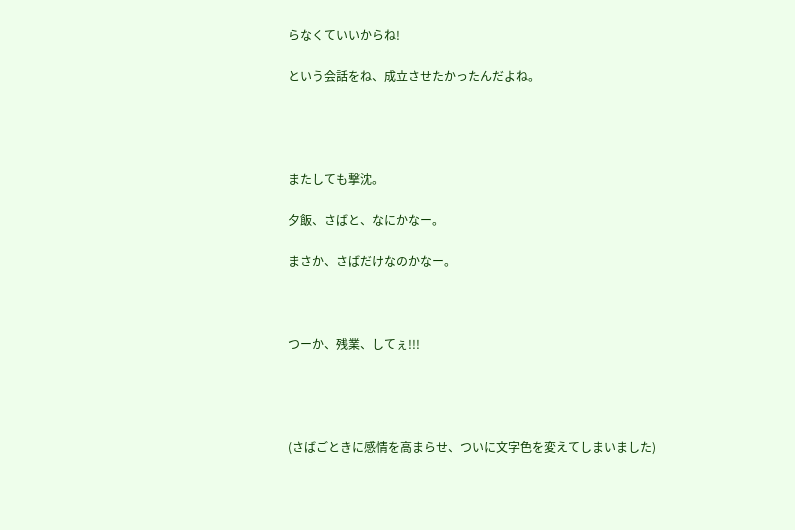らなくていいからね!

という会話をね、成立させたかったんだよね。




またしても撃沈。

夕飯、さばと、なにかなー。

まさか、さばだけなのかなー。



つーか、残業、してぇ!!!




(さばごときに感情を高まらせ、ついに文字色を変えてしまいました)